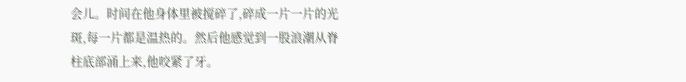会儿。时间在他身体里被搅碎了,碎成一片一片的光斑,每一片都是温热的。然后他感觉到一股浪潮从脊柱底部涌上来,他咬紧了牙。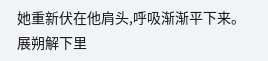她重新伏在他肩头,呼吸渐渐平下来。
展朔解下里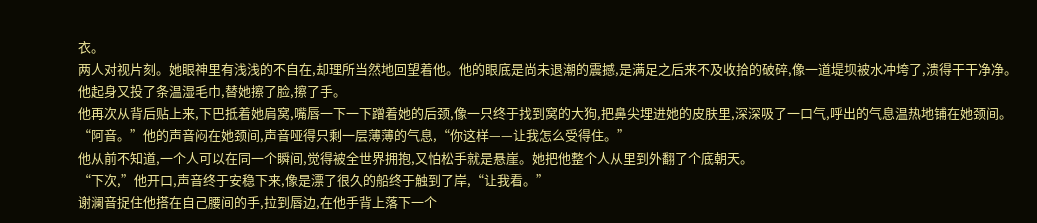衣。
两人对视片刻。她眼神里有浅浅的不自在,却理所当然地回望着他。他的眼底是尚未退潮的震撼,是满足之后来不及收拾的破碎,像一道堤坝被水冲垮了,溃得干干净净。
他起身又投了条温湿毛巾,替她擦了脸,擦了手。
他再次从背后贴上来,下巴抵着她肩窝,嘴唇一下一下蹭着她的后颈,像一只终于找到窝的大狗,把鼻尖埋进她的皮肤里,深深吸了一口气,呼出的气息温热地铺在她颈间。
“阿音。”他的声音闷在她颈间,声音哑得只剩一层薄薄的气息,“你这样——让我怎么受得住。”
他从前不知道,一个人可以在同一个瞬间,觉得被全世界拥抱,又怕松手就是悬崖。她把他整个人从里到外翻了个底朝天。
“下次,”他开口,声音终于安稳下来,像是漂了很久的船终于触到了岸,“让我看。”
谢澜音捉住他搭在自己腰间的手,拉到唇边,在他手背上落下一个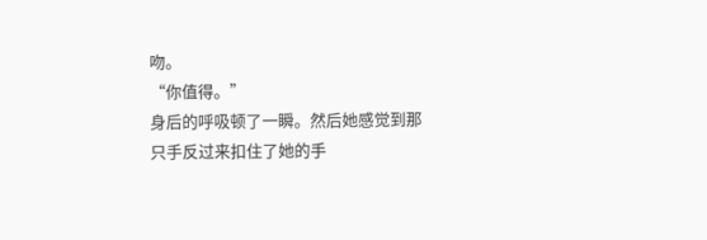吻。
“你值得。”
身后的呼吸顿了一瞬。然后她感觉到那只手反过来扣住了她的手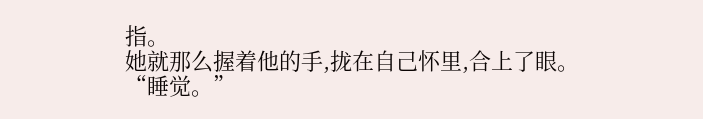指。
她就那么握着他的手,拢在自己怀里,合上了眼。
“睡觉。”